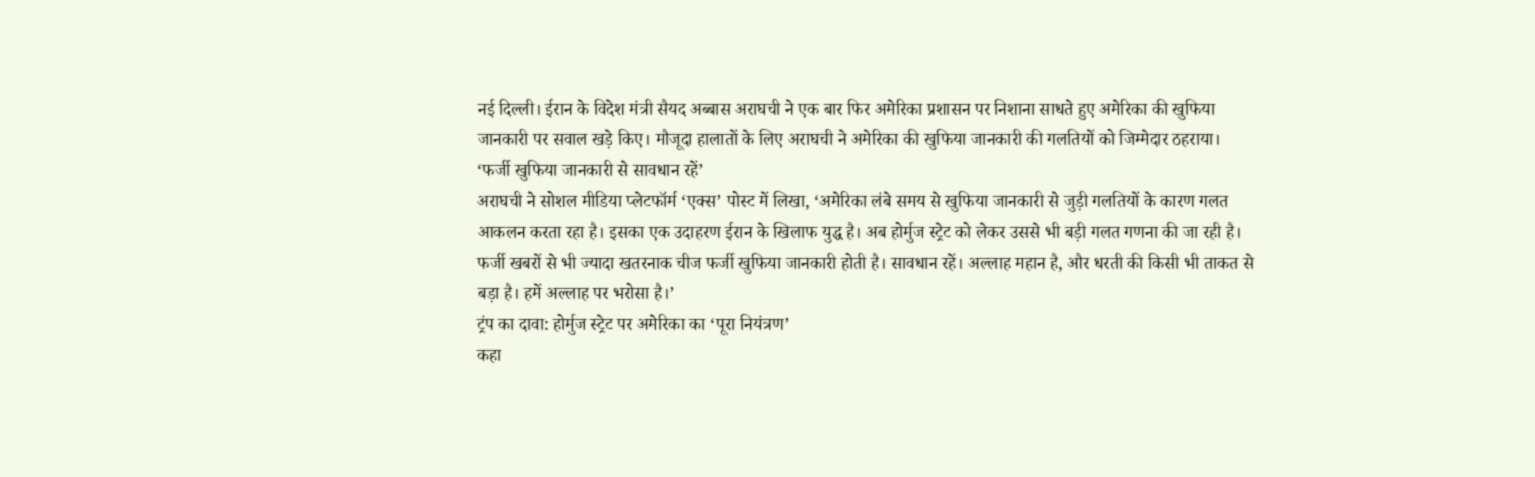नई दिल्ली। ईरान के विदेश मंत्री सैयद अब्बास अराघची ने एक बार फिर अमेरिका प्रशासन पर निशाना साधते हुए अमेरिका की खुफिया जानकारी पर सवाल खड़े किए। मौजूदा हालातों के लिए अराघची ने अमेरिका की खुफिया जानकारी की गलतियों को जिम्मेदार ठहराया।
‘फर्जी खुफिया जानकारी से सावधान रहें’
अराघची ने सोशल मीडिया प्लेटफॉर्म ‘एक्स’ पोस्ट में लिखा, ‘अमेरिका लंबे समय से खुफिया जानकारी से जुड़ी गलतियों के कारण गलत आकलन करता रहा है। इसका एक उदाहरण ईरान के खिलाफ युद्ध है। अब होर्मुज स्ट्रेट को लेकर उससे भी बड़ी गलत गणना की जा रही है। फर्जी खबरों से भी ज्यादा खतरनाक चीज फर्जी खुफिया जानकारी होती है। सावधान रहें। अल्लाह महान है, और धरती की किसी भी ताकत से बड़ा है। हमें अल्लाह पर भरोसा है।’
ट्रंप का दावा: होर्मुज स्ट्रेट पर अमेरिका का ‘पूरा नियंत्रण’
कहा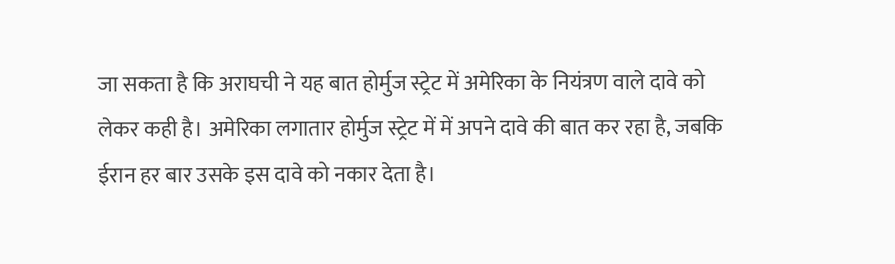जा सकता है कि अराघची ने यह बात होर्मुज स्ट्रेट में अमेरिका के नियंत्रण वाले दावे को लेकर कही है। अमेरिका लगातार होर्मुज स्ट्रेट में में अपने दावे की बात कर रहा है, जबकि ईरान हर बार उसके इस दावे को नकार देता है।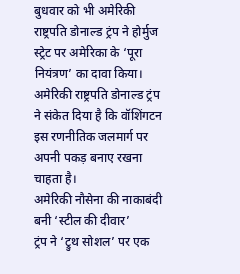बुधवार को भी अमेरिकी राष्ट्रपति डोनाल्ड ट्रंप ने होर्मुज स्ट्रेट पर अमेरिका के ‘पूरा नियंत्रण’ का दावा किया। अमेरिकी राष्ट्रपति डोनाल्ड ट्रंप ने संकेत दिया है कि वॉशिंगटन इस रणनीतिक जलमार्ग पर अपनी पकड़ बनाए रखना चाहता है।
अमेरिकी नौसेना की नाकाबंदी बनी ‘स्टील की दीवार’
ट्रंप ने ‘ट्रुथ सोशल’ पर एक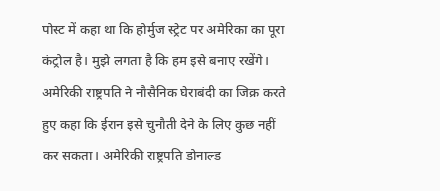पोस्ट में कहा था कि होर्मुज स्ट्रेट पर अमेरिका का पूरा कंट्रोल है। मुझे लगता है कि हम इसे बनाए रखेंगे। अमेरिकी राष्ट्रपति ने नौसैनिक घेराबंदी का जिक्र करते हुए कहा कि ईरान इसे चुनौती देने के लिए कुछ नहीं कर सकता। अमेरिकी राष्ट्रपति डोनाल्ड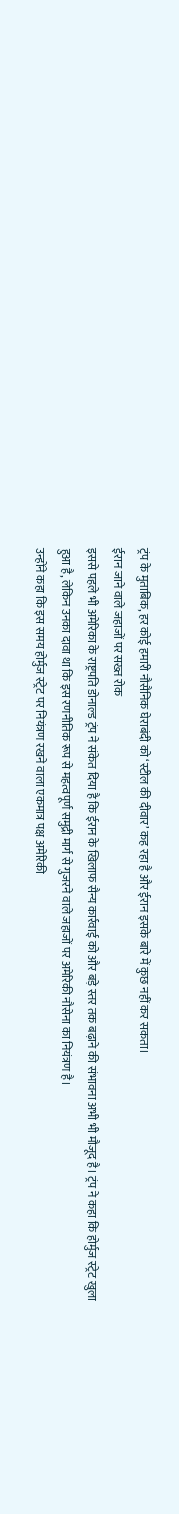ट्रंप के मुताबिक, हर कोई हमारी नौसैनिक घेराबंदी को ‘स्टील की दीवार’ कह रहा है और ईरान इसके बारे में कुछ नहीं कर सकता।
ईरान जाने वाले जहाजों पर सख्त रोक
इससे पहले भी अमेरिका के राष्ट्रपति डोनाल्ड ट्रंप ने संकेत दिया है कि ईरान के खिलाफ सैन्य कार्रवाई को और बड़े स्तर तक बढ़ाने की संभावना अभी भी मौजूद है। ट्रंप ने कहा कि होर्मुज स्ट्रेट खुला हुआ है, लेकिन उनका दावा था कि इस रणनीतिक रूप से महत्वपूर्ण समुद्री मार्ग से गुजरने वाले जहाजों पर अमेरिकी नौसेना का नियंत्रण है।
उन्होंने कहा कि इस समय होर्मुज स्ट्रेट पर नियंत्रण रखने वाला एकमात्र पक्ष अमेरिकी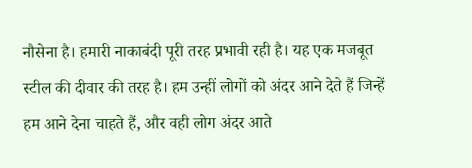नौसेना है। हमारी नाकाबंदी पूरी तरह प्रभावी रही है। यह एक मजबूत स्टील की दीवार की तरह है। हम उन्हीं लोगों को अंदर आने देते हैं जिन्हें हम आने देना चाहते हैं, और वही लोग अंदर आते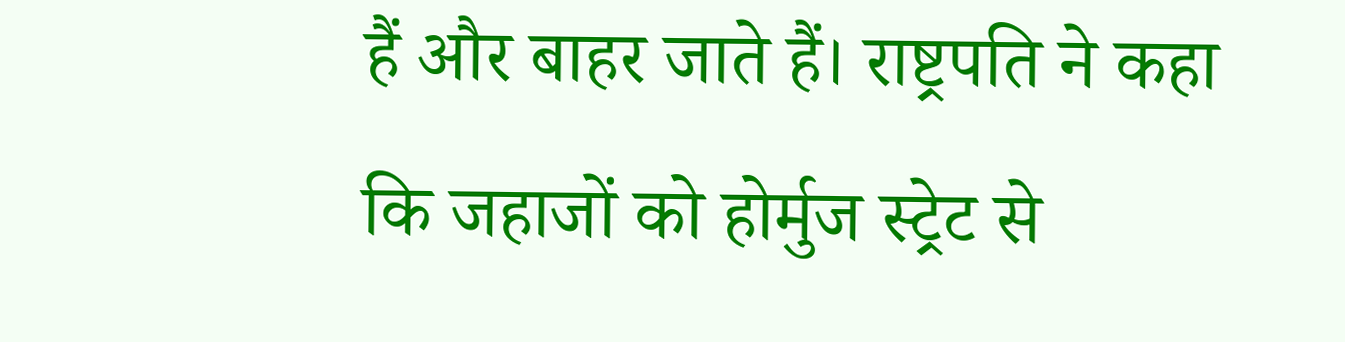हैं और बाहर जाते हैं। राष्ट्रपति ने कहा कि जहाजों को होर्मुज स्ट्रेट से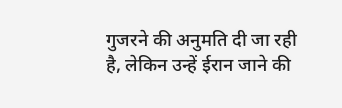गुजरने की अनुमति दी जा रही है, लेकिन उन्हें ईरान जाने की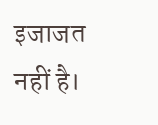इजाजत नहीं है।